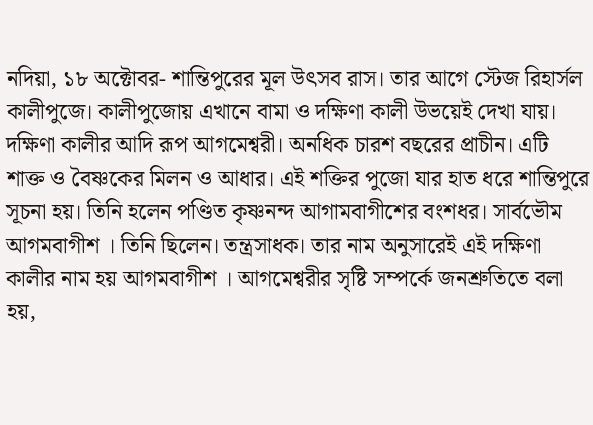নদিয়া, ১৮ অক্টোবর- শান্তিপুরের মূল উৎসব রাস। তার আগে স্টেজ রিহার্সল কালীপুজে। কালীপুজোয় এখানে বামা ও দক্ষিণা কালী উভয়েই দেখা যায়। দক্ষিণা কালীর আদি রূপ আগমেশ্বরী। অনধিক চারশ বছরের প্রাচীন। এটি শাক্ত ও বৈষ্ণকের মিলন ও আধার। এই শক্তির পুজো যার হাত ধরে শান্তিপুরে সূচনা হয়। তিনি হলেন পণ্ডিত কৃষ্ণনন্দ আগামবাগীশের বংশধর। সার্বভৌম আগমবাগীশ । তিনি ছিলেন। তন্ত্রসাধক। তার নাম অনুসারেই এই দক্ষিণা কালীর নাম হয় আগমবাগীশ । আগমেশ্বরীর সৃষ্টি সম্পর্কে জনশ্রুতিতে বলা হয়,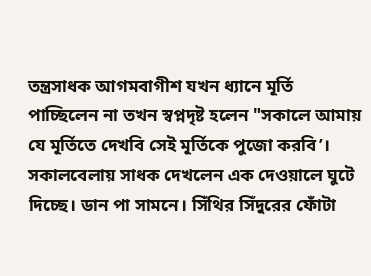তন্ত্রসাধক আগমবাগীশ যখন ধ্যানে মূর্তি পাচ্ছিলেন না তখন স্বপ্নদৃষ্ট হলেন "সকালে আমায় যে মূর্তিতে দেখবি সেই মূর্তিকে পুজো করবি’। সকালবেলায় সাধক দেখলেন এক দেওয়ালে ঘুটে দিচ্ছে। ডান পা সামনে। সিঁথির সিঁদুরের ফোঁটা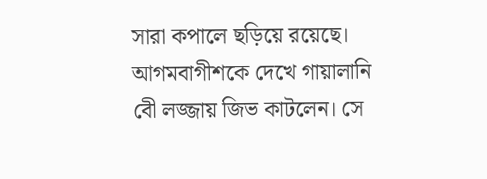সারা কপালে ছড়িয়ে রয়েছে। আগমবাগীশকে দেখে গায়ালানি বেী লজ্জায় জিভ কাটলেন। সে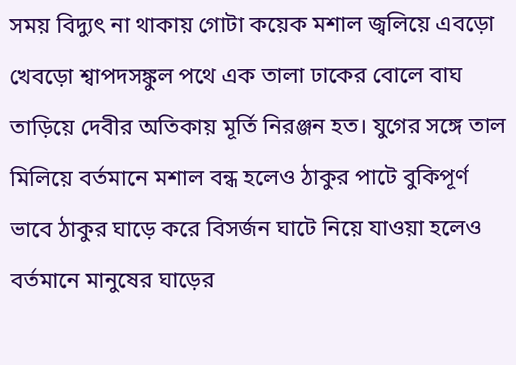সময় বিদ্যুৎ না থাকায় গোটা কয়েক মশাল জ্বলিয়ে এবড়ো খেবড়ো শ্বাপদসঙ্কুল পথে এক তালা ঢাকের বোলে বাঘ তাড়িয়ে দেবীর অতিকায় মূর্তি নিরঞ্জন হত। যুগের সঙ্গে তাল মিলিয়ে বর্তমানে মশাল বন্ধ হলেও ঠাকুর পাটে বুকিপূর্ণ ভাবে ঠাকুর ঘাড়ে করে বিসর্জন ঘাটে নিয়ে যাওয়া হলেও বর্তমানে মানুষের ঘাড়ের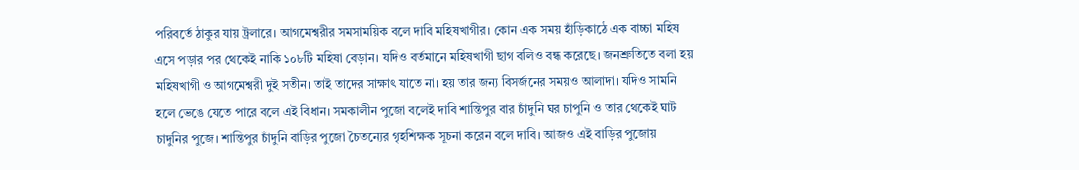পরিবর্তে ঠাকুর যায় ট্রলারে। আগমেশ্বরীর সমসাময়িক বলে দাবি মহিষখাগীর। কোন এক সময় হাঁড়িকাঠে এক বাচ্চা মহিষ এসে পড়ার পর থেকেই নাকি ১০৮টি মহিষা বেড়ান। যদিও বর্তমানে মহিষখাগী ছাগ বলিও বন্ধ করেছে। জনশ্রুতিতে বলা হয় মহিষখাগী ও আগমেশ্বরী দুই সতীন। তাই তাদের সাক্ষাৎ যাতে না। হয় তার জন্য বিসর্জনের সময়ও আলাদা। যদিও সামনি হলে ভেঙে যেতে পারে বলে এই বিধান। সমকালীন পুজো বলেই দাবি শান্তিপুর বার চাঁদুনি ঘর চাপুনি ও তার থেকেই ঘাট চাদুনির পুজে। শান্তিপুর চাঁদুনি বাড়ির পুজো চৈতন্যের গৃহশিক্ষক সূচনা করেন বলে দাবি। আজও এই বাড়ির পুজোয়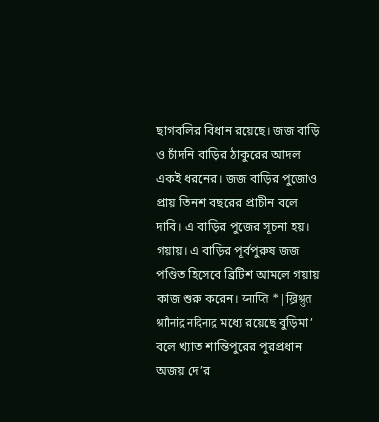ছাগবলির বিধান রয়েছে। জজ বাড়ি ও চাঁদনি বাড়ির ঠাকুরের আদল একই ধরনের। জজ বাড়ির পুজোও প্রায় তিনশ বছরের প্রাচীন বলে দাবি। এ বাড়ির পুজের সূচনা হয়। গয়ায়। এ বাড়ির পূর্বপুরুষ জজ পণ্ডিত হিসেবে ব্রিটিশ আমলে গয়ায় কাজ শুরু করেন। य्नाप्ति *|ख्रिश्रुत श्राौनांद्र नदिनाद्र মধ্যে রয়েছে বুড়িমা’ বলে খ্যাত শান্তিপুরের পুরপ্রধান অজয় দে’র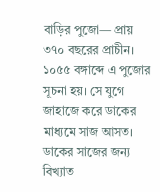বাড়ির পুজো— প্রায় ৩৭০ বছরের প্রাচীন। ১০৫৫ বঙ্গাব্দে এ পুজোর সূচনা হয়। সে যুগে জাহাজে করে ডাকের মাধ্যমে সাজ আসত। ডাকের সাজের জন্য বিখ্যাত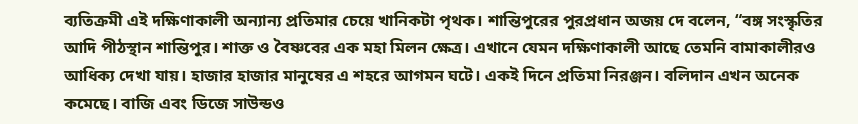ব্যতিক্রমী এই দক্ষিণাকালী অন্যান্য প্রতিমার চেয়ে খানিকটা পৃথক। শান্তিপুরের পুরপ্রধান অজয় দে বলেন, “বঙ্গ সংস্কৃতির আদি পীঠস্থান শান্তিপুর। শাক্ত ও বৈষ্ণবের এক মহা মিলন ক্ষেত্র। এখানে যেমন দক্ষিণাকালী আছে তেমনি বামাকালীরও আধিক্য দেখা যায়। হাজার হাজার মানুষের এ শহরে আগমন ঘটে। একই দিনে প্রতিমা নিরঞ্জন। বলিদান এখন অনেক কমেছে। বাজি এবং ডিজে সাউন্ডও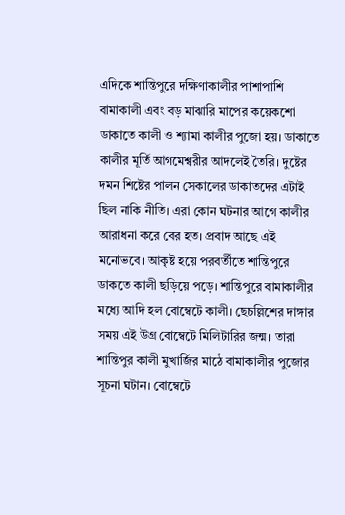এদিকে শান্তিপুরে দক্ষিণাকালীর পাশাপাশি বামাকালী এবং বড় মাঝারি মাপের কয়েকশো ডাকাতে কালী ও শ্যামা কালীর পুজো হয়। ডাকাতে কালীর মূর্তি আগমেশ্বরীর আদলেই তৈরি। দুষ্টের দমন শিষ্টের পালন সেকালের ডাকাতদের এটাই ছিল নাকি নীতি। এরা কোন ঘটনার আগে কালীর আরাধনা করে বের হত। প্রবাদ আছে এই মনোভবে। আকৃষ্ট হয়ে পরবর্তীতে শান্তিপুরে ডাকতে কালী ছড়িয়ে পড়ে। শান্তিপুরে বামাকালীর মধ্যে আদি হল বোম্বেটে কালী। ছেচল্লিশের দাঙ্গার সময় এই উগ্র বোম্বেটে মিলিটারির জন্ম। তারা শান্তিপুর কালী মুখার্জির মাঠে বামাকালীর পুজোর সূচনা ঘটান। বোম্বেটে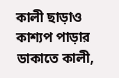কালী ছাড়াও কাশ্যপ পাড়ার ডাকাতে কালী,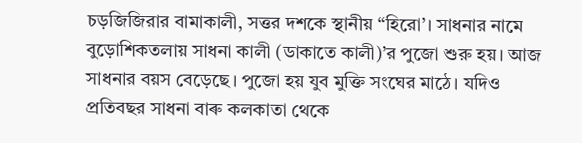চড়জিজিরার বামাকালী, সত্তর দশকে স্থানীয় “হিরো’। সাধনার নামে বুড়োশিকতলায় সাধনা কালী (ডাকাতে কালী)’র পুজো শুরু হয়। আজ সাধনার বয়স বেড়েছে। পুজো হয় যুব মুক্তি সংঘের মাঠে। যদিও প্রতিবছর সাধনা বাৰু কলকাতা থেকে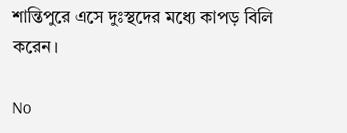শান্তিপুরে এসে দুঃস্থদের মধ্যে কাপড় বিলি করেন।

No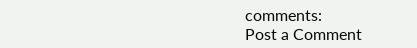comments:
Post a Comment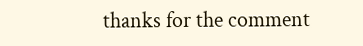thanks for the comment